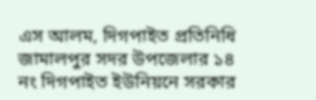এস আলম, দিগপাইত প্রতিনিধি
জামালপুর সদর উপজেলার ১৪ নং দিগপাইত ইউনিয়নে সরকার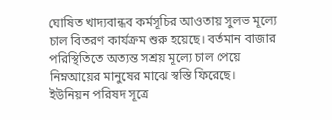ঘোষিত খাদ্যবান্ধব কর্মসূচির আওতায় সুলভ মূল্যে চাল বিতরণ কার্যক্রম শুরু হয়েছে। বর্তমান বাজার পরিস্থিতিতে অত্যন্ত সশ্রয় মূল্যে চাল পেয়ে নিম্নআয়ের মানুষের মাঝে স্বস্তি ফিরেছে।
ইউনিয়ন পরিষদ সূত্রে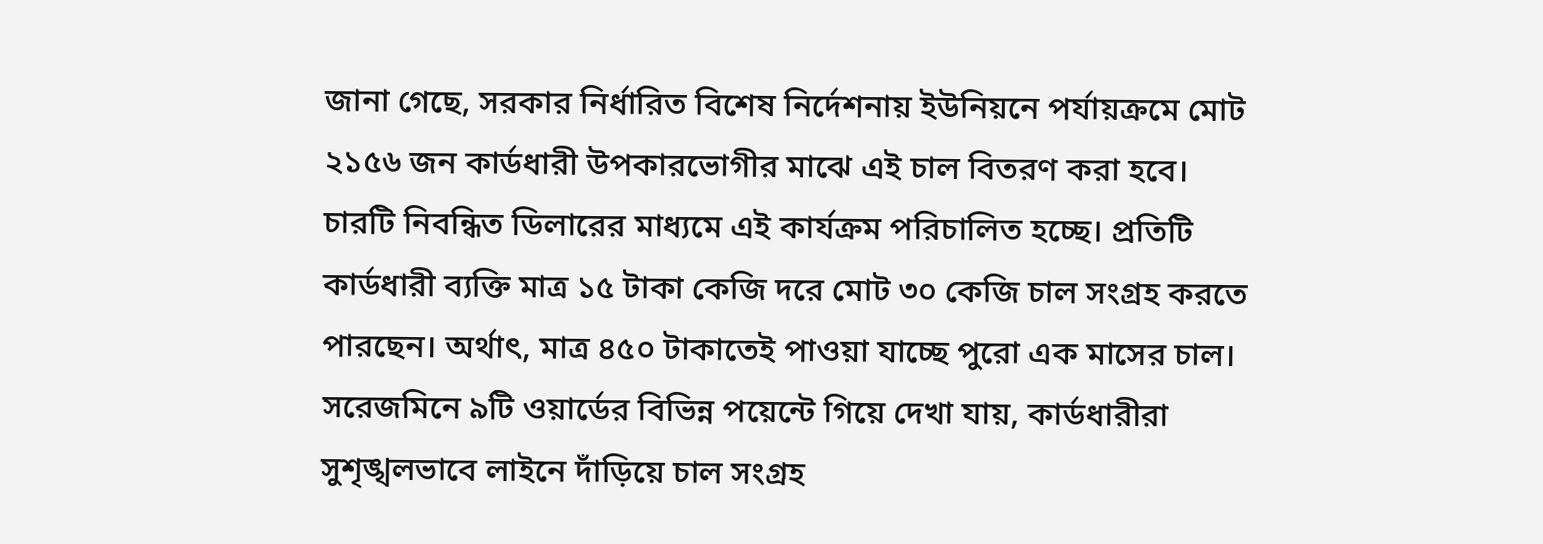জানা গেছে, সরকার নির্ধারিত বিশেষ নির্দেশনায় ইউনিয়নে পর্যায়ক্রমে মোট ২১৫৬ জন কার্ডধারী উপকারভোগীর মাঝে এই চাল বিতরণ করা হবে। চারটি নিবন্ধিত ডিলারের মাধ্যমে এই কার্যক্রম পরিচালিত হচ্ছে। প্রতিটি কার্ডধারী ব্যক্তি মাত্র ১৫ টাকা কেজি দরে মোট ৩০ কেজি চাল সংগ্রহ করতে পারছেন। অর্থাৎ, মাত্র ৪৫০ টাকাতেই পাওয়া যাচ্ছে পুরো এক মাসের চাল।
সরেজমিনে ৯টি ওয়ার্ডের বিভিন্ন পয়েন্টে গিয়ে দেখা যায়, কার্ডধারীরা সুশৃঙ্খলভাবে লাইনে দাঁড়িয়ে চাল সংগ্রহ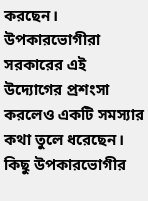করছেন। উপকারভোগীরা সরকারের এই উদ্যোগের প্রশংসা করলেও একটি সমস্যার কথা তুলে ধরেছেন। কিছু উপকারভোগীর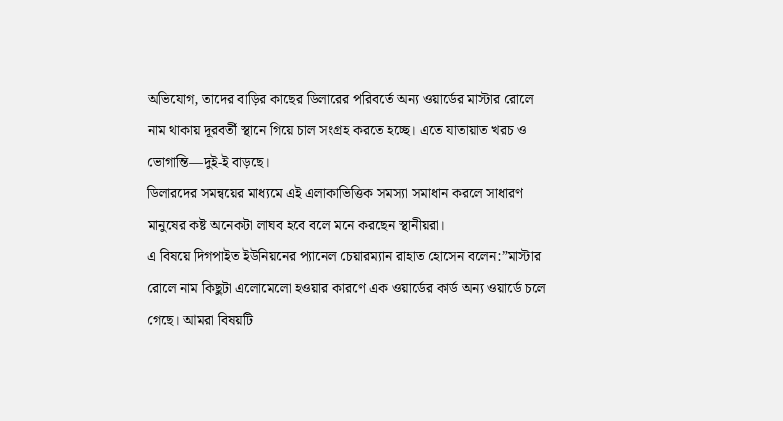অভিযোগ, তাদের বাড়ির কাছের ডিলারের পরিবর্তে অন্য ওয়ার্ডের মাস্টার রোলে নাম থাকায় দূরবর্তী স্থানে গিয়ে চাল সংগ্রহ করতে হচ্ছে। এতে যাতায়াত খরচ ও ভোগান্তি—দুই-ই বাড়ছে।
ডিলারদের সমন্বয়ের মাধ্যমে এই এলাকাভিত্তিক সমস্যা সমাধান করলে সাধারণ মানুষের কষ্ট অনেকটা লাঘব হবে বলে মনে করছেন স্থানীয়রা।
এ বিষয়ে দিগপাইত ইউনিয়নের প্যানেল চেয়ারম্যান রাহাত হোসেন বলেন:”মাস্টার রোলে নাম কিছুটা এলোমেলো হওয়ার কারণে এক ওয়ার্ডের কার্ড অন্য ওয়ার্ডে চলে গেছে। আমরা বিষয়টি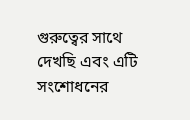গুরুত্বের সাথে দেখছি এবং এটি সংশোধনের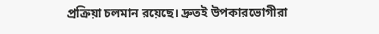প্রক্রিয়া চলমান রয়েছে। দ্রুতই উপকারভোগীরা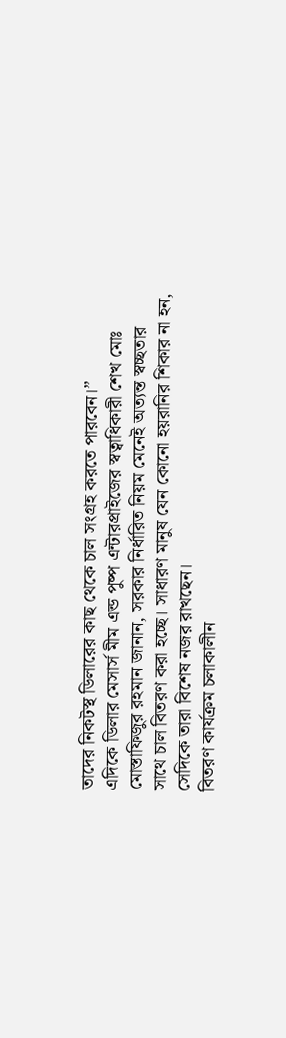তাদের নিকটস্থ ডিলারের কাছ থেকে চাল সংগ্রহ করতে পারবেন।”
এদিকে ডিলার মেসার্স মীম এন্ড পুষ্প এন্টারপ্রাইজের স্বত্বাধিকারী শেখ মোঃ মোস্তাফিজুর রহমান জানান, সরকার নির্ধারিত নিয়ম মেনেই অত্যন্ত স্বচ্ছতার সাথে চাল বিতরণ করা হচ্ছে। সাধারণ মানুষ যেন কোনো হয়রানির শিকার না হন, সেদিকে তারা বিশেষ নজর রাখছেন।
বিতরণ কার্যক্রম চলাকালীন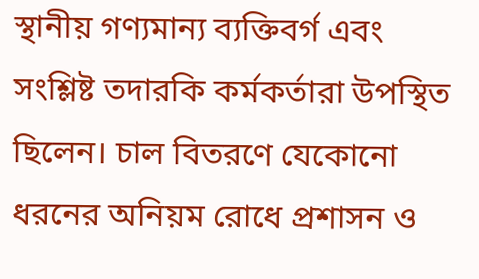স্থানীয় গণ্যমান্য ব্যক্তিবর্গ এবং সংশ্লিষ্ট তদারকি কর্মকর্তারা উপস্থিত ছিলেন। চাল বিতরণে যেকোনো ধরনের অনিয়ম রোধে প্রশাসন ও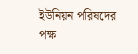ইউনিয়ন পরিষদের পক্ষ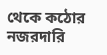থেকে কঠোর নজরদারি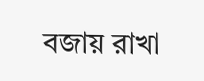বজায় রাখা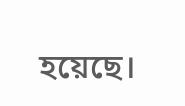হয়েছে।